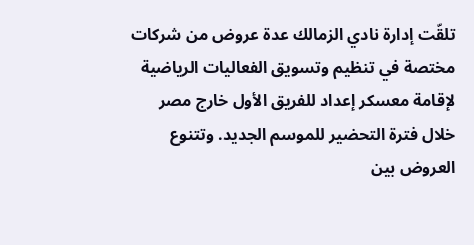تلقّت إدارة نادي الزمالك عدة عروض من شركات مختصة في تنظيم وتسويق الفعاليات الرياضية لإقامة معسكر إعداد للفريق الأول خارج مصر خلال فترة التحضير للموسم الجديد. وتتنوع العروض بين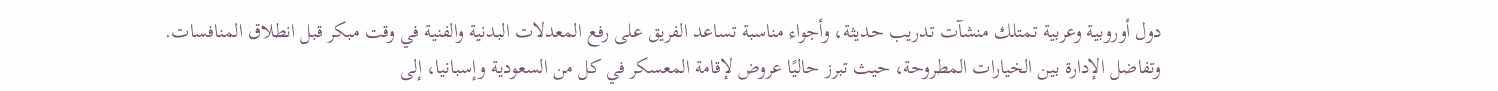دول أوروبية وعربية تمتلك منشآت تدريب حديثة، وأجواء مناسبة تساعد الفريق على رفع المعدلات البدنية والفنية في وقت مبكر قبل انطلاق المنافسات.
وتفاضل الإدارة بين الخيارات المطروحة، حيث تبرز حاليًا عروض لإقامة المعسكر في كل من السعودية وإسبانيا، إلى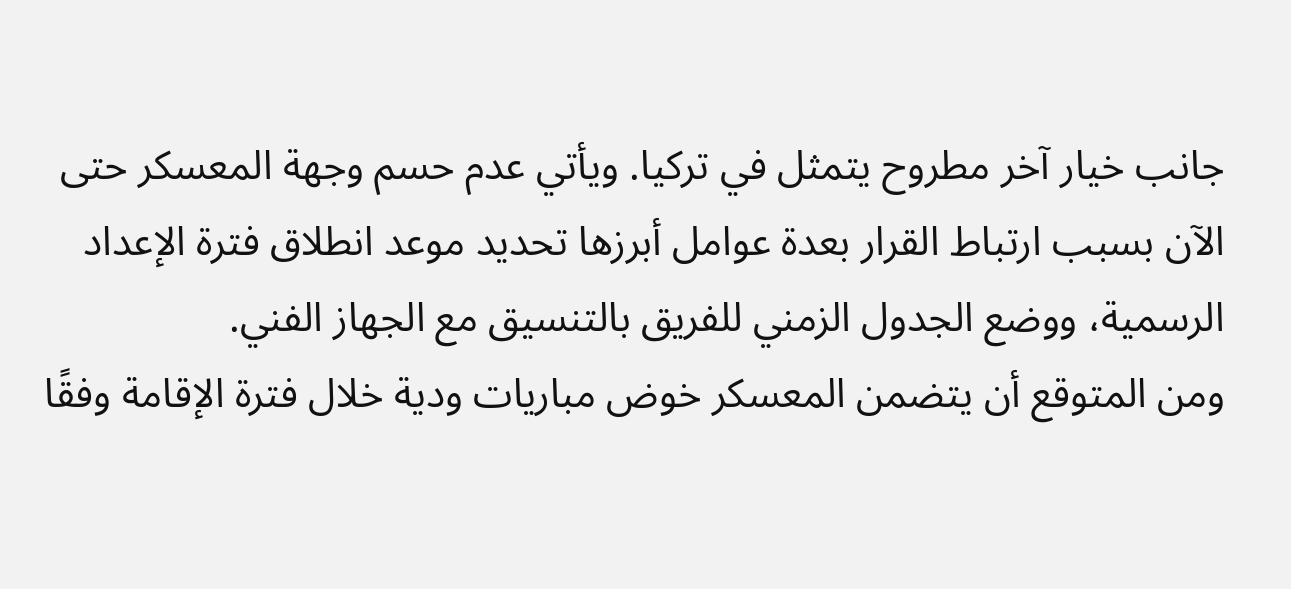جانب خيار آخر مطروح يتمثل في تركيا. ويأتي عدم حسم وجهة المعسكر حتى الآن بسبب ارتباط القرار بعدة عوامل أبرزها تحديد موعد انطلاق فترة الإعداد الرسمية، ووضع الجدول الزمني للفريق بالتنسيق مع الجهاز الفني.
ومن المتوقع أن يتضمن المعسكر خوض مباريات ودية خلال فترة الإقامة وفقًا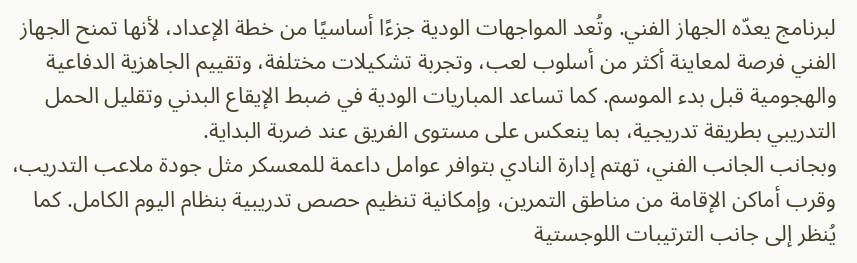لبرنامج يعدّه الجهاز الفني. وتُعد المواجهات الودية جزءًا أساسيًا من خطة الإعداد، لأنها تمنح الجهاز الفني فرصة لمعاينة أكثر من أسلوب لعب، وتجربة تشكيلات مختلفة، وتقييم الجاهزية الدفاعية والهجومية قبل بدء الموسم. كما تساعد المباريات الودية في ضبط الإيقاع البدني وتقليل الحمل التدريبي بطريقة تدريجية، بما ينعكس على مستوى الفريق عند ضربة البداية.
وبجانب الجانب الفني، تهتم إدارة النادي بتوافر عوامل داعمة للمعسكر مثل جودة ملاعب التدريب، وقرب أماكن الإقامة من مناطق التمرين، وإمكانية تنظيم حصص تدريبية بنظام اليوم الكامل. كما يُنظر إلى جانب الترتيبات اللوجستية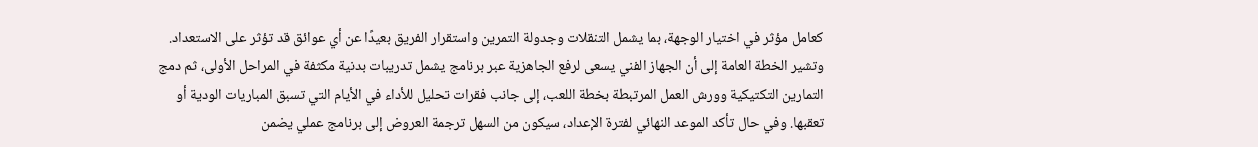كعامل مؤثر في اختيار الوجهة، بما يشمل التنقلات وجدولة التمرين واستقرار الفريق بعيدًا عن أي عوائق قد تؤثر على الاستعداد.
وتشير الخطة العامة إلى أن الجهاز الفني يسعى لرفع الجاهزية عبر برنامج يشمل تدريبات بدنية مكثفة في المراحل الأولى، ثم دمج التمارين التكتيكية وورش العمل المرتبطة بخطة اللعب، إلى جانب فقرات تحليل للأداء في الأيام التي تسبق المباريات الودية أو تعقبها. وفي حال تأكد الموعد النهائي لفترة الإعداد، سيكون من السهل ترجمة العروض إلى برنامج عملي يضمن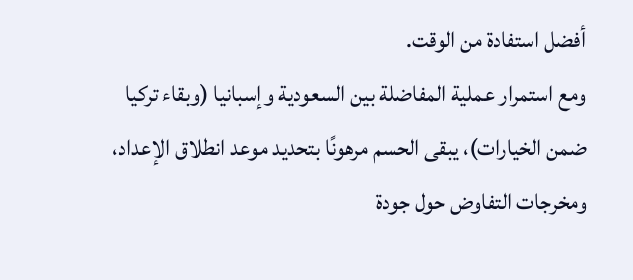أفضل استفادة من الوقت.
ومع استمرار عملية المفاضلة بين السعودية وإسبانيا (وبقاء تركيا ضمن الخيارات)، يبقى الحسم مرهونًا بتحديد موعد انطلاق الإعداد، ومخرجات التفاوض حول جودة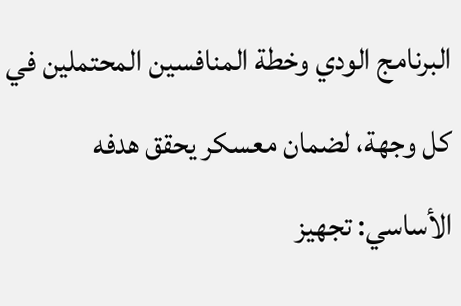البرنامج الودي وخطة المنافسين المحتملين في كل وجهة، لضمان معسكر يحقق هدفه الأساسي: تجهيز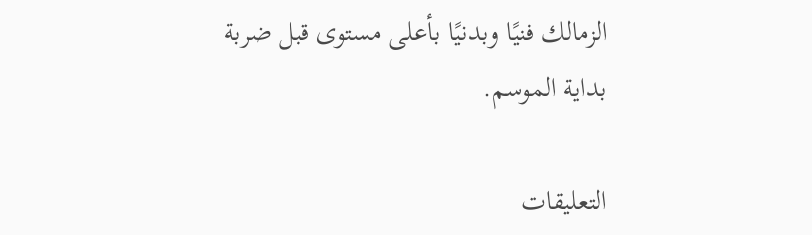الزمالك فنيًا وبدنيًا بأعلى مستوى قبل ضربة بداية الموسم.

التعليقات